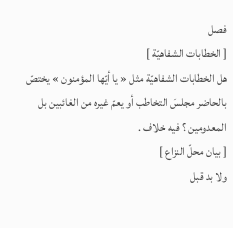فصل
[ الخطابات الشفاهيّة ]
هل الخطابات الشفاهيّة مثل « يا أيّها المؤمنون » يختصّ بالحاضر مجلسَ التخاطب أو يعمّ غيره من الغائبين بل المعدومين ؟ فيه خلاف .
[ بيان محلّ النزاع ]
ولا بد قبل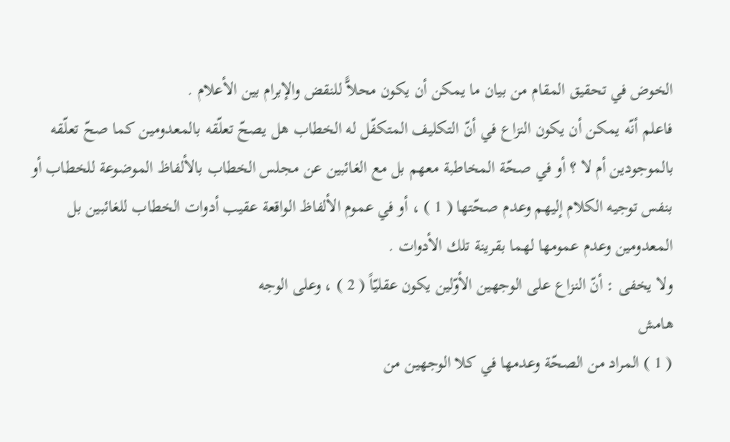الخوض في تحقيق المقام من بيان ما يمكن أن يكون محلاًّ للنقض والإبرام بين الأعلام .
فاعلم أنّه يمكن أن يكون النزاع في أنّ التكليف المتكفّل له الخطاب هل يصحّ تعلّقه بالمعدومين كما صحّ تعلّقه بالموجودين أم لا ؟ أو في صحّة المخاطبة معهم بل مع الغائبين عن مجلس الخطاب بالألفاظ الموضوعة للخطاب أو بنفس توجيه الكلام إليهم وعدم صحّتها ( 1 ) ، أو في عموم الألفاظ الواقعة عقيب أدوات الخطاب للغائبين بل المعدومين وعدم عمومها لهما بقرينة تلك الأدوات .
ولا يخفى : أنّ النزاع على الوجهين الأوّلين يكون عقليّاً ( 2 ) ، وعلى الوجه
هامش
( 1 ) المراد من الصحّة وعدمها في كلا الوجهين من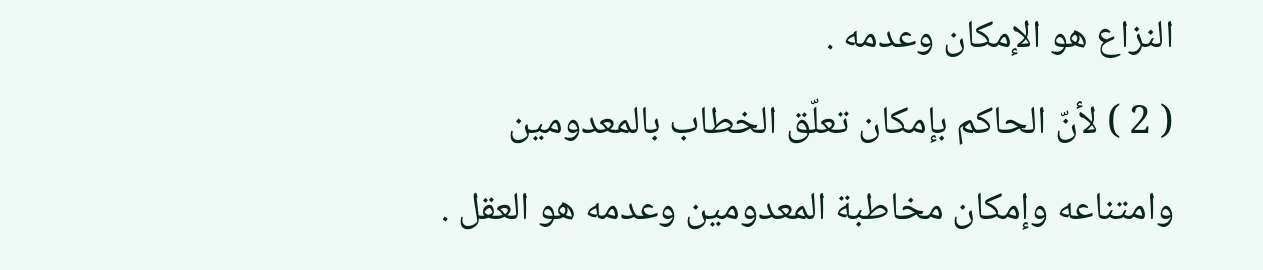النزاع هو الإمكان وعدمه .
( 2 ) لأنّ الحاكم بإمكان تعلّق الخطاب بالمعدومين وامتناعه وإمكان مخاطبة المعدومين وعدمه هو العقل .